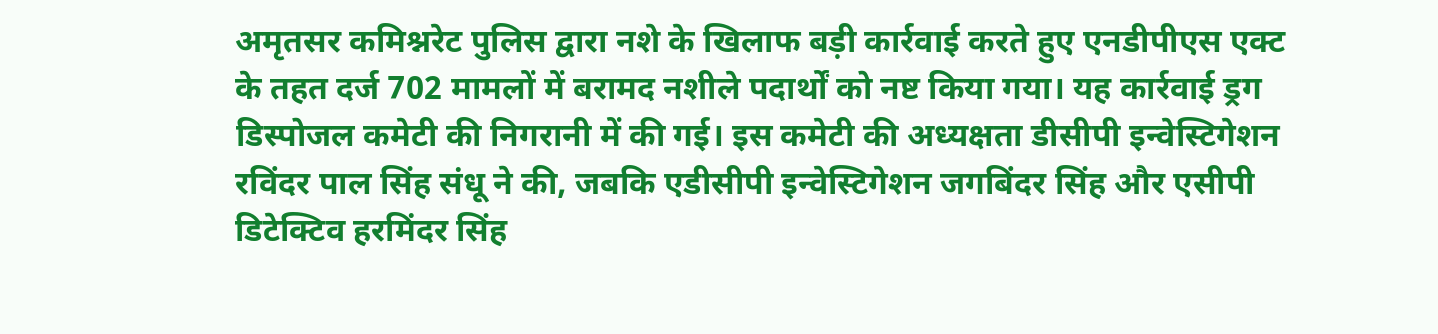अमृतसर कमिश्नरेट पुलिस द्वारा नशे के खिलाफ बड़ी कार्रवाई करते हुए एनडीपीएस एक्ट के तहत दर्ज 702 मामलों में बरामद नशीले पदार्थों को नष्ट किया गया। यह कार्रवाई ड्रग डिस्पोजल कमेटी की निगरानी में की गई। इस कमेटी की अध्यक्षता डीसीपी इन्वेस्टिगेशन रविंदर पाल सिंह संधू ने की, जबकि एडीसीपी इन्वेस्टिगेशन जगबिंदर सिंह और एसीपी डिटेक्टिव हरमिंदर सिंह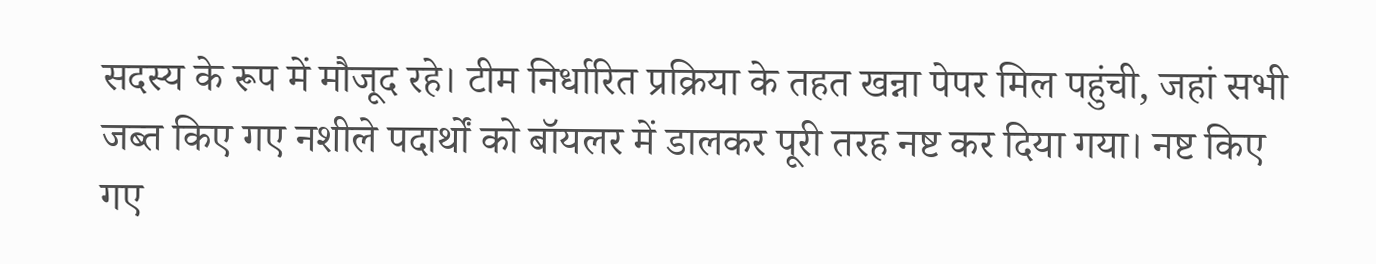सदस्य के रूप में मौजूद रहे। टीम निर्धारित प्रक्रिया के तहत खन्ना पेपर मिल पहुंची, जहां सभी जब्त किए गए नशीले पदार्थों को बॉयलर में डालकर पूरी तरह नष्ट कर दिया गया। नष्ट किए गए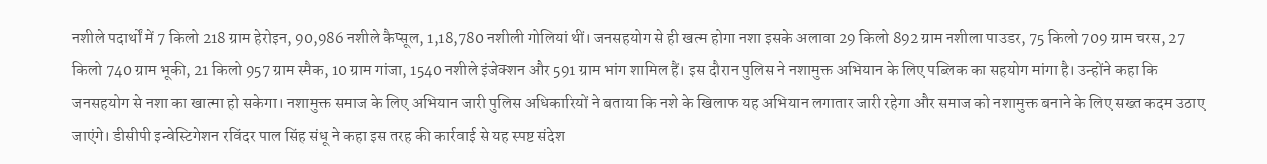नशीले पदार्थों में 7 किलो 218 ग्राम हेरोइन, 90,986 नशीले कैप्सूल, 1,18,780 नशीली गोलियां थीं। जनसहयोग से ही खत्म होगा नशा इसके अलावा 29 किलो 892 ग्राम नशीला पाउडर, 75 किलो 709 ग्राम चरस, 27 किलो 740 ग्राम भूकी, 21 किलो 957 ग्राम स्मैक, 10 ग्राम गांजा, 1540 नशीले इंजेक्शन और 591 ग्राम भांग शामिल हैं। इस दौरान पुलिस ने नशामुक्त अभियान के लिए पब्लिक का सहयोग मांगा है। उन्होंने कहा कि जनसहयोग से नशा का खात्मा हो सकेगा। नशामुक्त समाज के लिए अभियान जारी पुलिस अधिकारियों ने बताया कि नशे के खिलाफ यह अभियान लगातार जारी रहेगा और समाज को नशामुक्त बनाने के लिए सख्त कदम उठाए जाएंगे। डीसीपी इन्वेस्टिगेशन रविंदर पाल सिंह संधू ने कहा इस तरह की कार्रवाई से यह स्पष्ट संदेश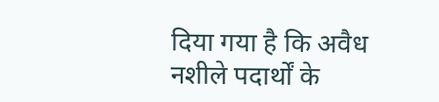दिया गया है कि अवैध नशीले पदार्थों के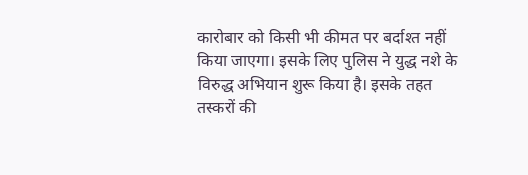कारोबार को किसी भी कीमत पर बर्दाश्त नहीं किया जाएगा। इसके लिए पुलिस ने युद्ध नशे के विरुद्ध अभियान शुरू किया है। इसके तहत तस्करों की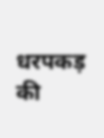धरपकड़ की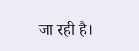जा रही है।